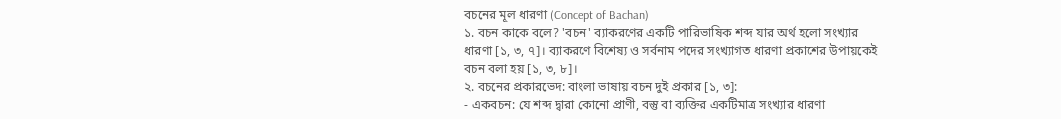বচনের মূল ধারণা (Concept of Bachan)
১. বচন কাকে বলে? 'বচন' ব্যাকরণের একটি পারিভাষিক শব্দ যার অর্থ হলো সংখ্যার ধারণা [১, ৩, ৭]। ব্যাকরণে বিশেষ্য ও সর্বনাম পদের সংখ্যাগত ধারণা প্রকাশের উপায়কেই বচন বলা হয় [১, ৩, ৮]।
২. বচনের প্রকারভেদ: বাংলা ভাষায় বচন দুই প্রকার [১, ৩]:
- একবচন: যে শব্দ দ্বারা কোনো প্রাণী, বস্তু বা ব্যক্তির একটিমাত্র সংখ্যার ধারণা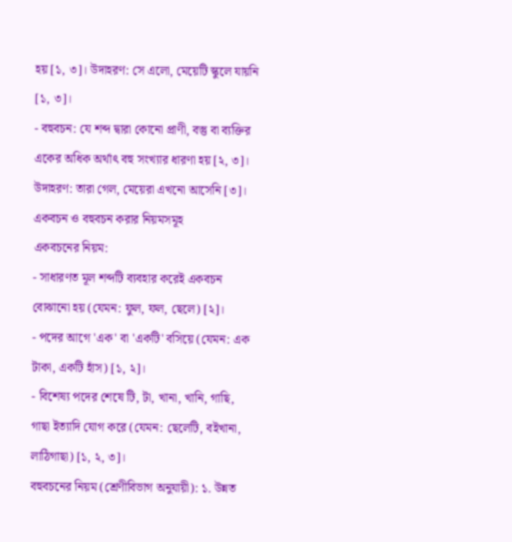হয় [১, ৩]। উদাহরণ: সে এলো, মেয়েটি স্কুলে যায়নি [১, ৩]।
- বহুবচন: যে শব্দ দ্বারা কোনো প্রাণী, বস্তু বা ব্যক্তির একের অধিক অর্থাৎ বহু সংখ্যার ধারণা হয় [২, ৩]। উদাহরণ: তারা গেল, মেয়েরা এখনো আসেনি [৩]।
একবচন ও বহুবচন করার নিয়মসমূহ
একবচনের নিয়ম:
- সাধারণত মূল শব্দটি ব্যবহার করেই একবচন বোঝানো হয় (যেমন: ফুল, ফল, ছেলে) [২]।
- পদের আগে 'এক' বা 'একটি' বসিয়ে (যেমন: এক টাকা, একটি হাঁস) [১, ২]।
- বিশেষ্য পদের শেষে টি, টা, খানা, খানি, গাছি, গাছা ইত্যাদি যোগ করে (যেমন: ছেলেটি, বইখানা, লাঠিগাছা) [১, ২, ৩]।
বহুবচনের নিয়ম (শ্রেণীবিভাগ অনুযায়ী): ১. উন্নত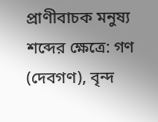প্রাণীবাচক মনুষ্য শব্দের ক্ষেত্রে: গণ (দেবগণ), বৃন্দ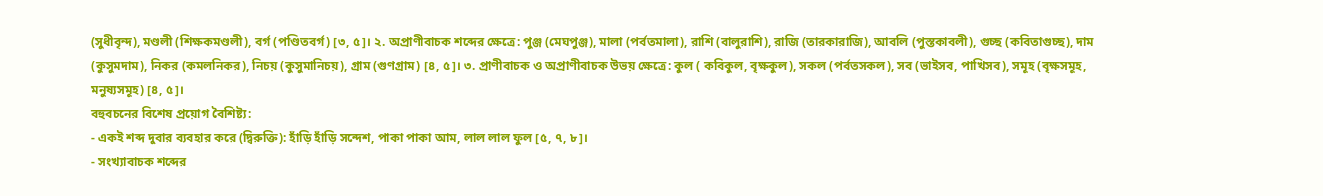(সুধীবৃন্দ), মণ্ডলী (শিক্ষকমণ্ডলী), বর্গ (পণ্ডিতবর্গ) [৩, ৫]। ২. অপ্রাণীবাচক শব্দের ক্ষেত্রে: পুঞ্জ (মেঘপুঞ্জ), মালা (পর্বতমালা), রাশি (বালুরাশি), রাজি (তারকারাজি), আবলি (পুস্তকাবলী), গুচ্ছ (কবিতাগুচ্ছ), দাম (কুসুমদাম), নিকর (কমলনিকর), নিচয় (কুসুমানিচয়), গ্রাম (গুণগ্রাম) [৪, ৫]। ৩. প্রাণীবাচক ও অপ্রাণীবাচক উভয় ক্ষেত্রে: কুল ( কবিকুল, বৃক্ষকুল), সকল (পর্বতসকল), সব (ভাইসব, পাখিসব), সমূহ (বৃক্ষসমূহ, মনুষ্যসমূহ) [৪, ৫]।
বহুবচনের বিশেষ প্রয়োগ বৈশিষ্ট্য:
- একই শব্দ দুবার ব্যবহার করে (দ্বিরুক্তি): হাঁড়ি হাঁড়ি সন্দেশ, পাকা পাকা আম, লাল লাল ফুল [৫, ৭, ৮]।
- সংখ্যাবাচক শব্দের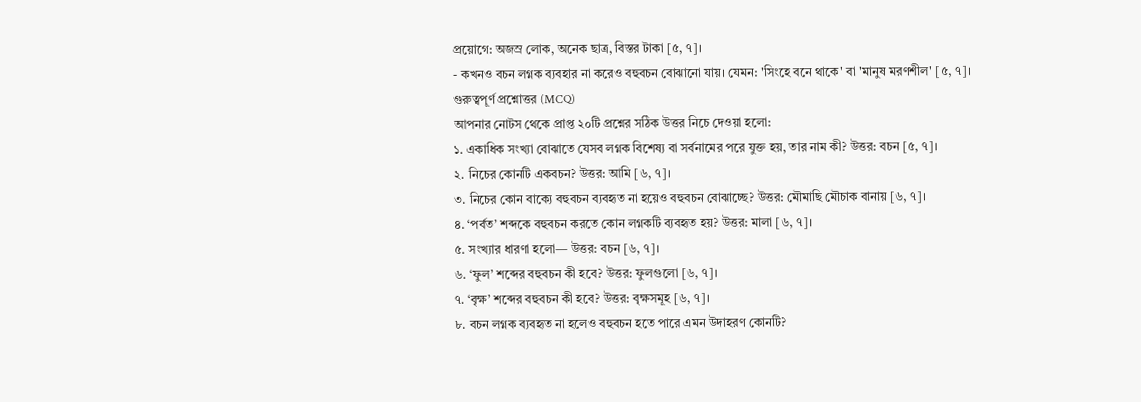প্রয়োগে: অজস্র লোক, অনেক ছাত্র, বিস্তর টাকা [৫, ৭]।
- কখনও বচন লগ্নক ব্যবহার না করেও বহুবচন বোঝানো যায়। যেমন: 'সিংহে বনে থাকে' বা 'মানুষ মরণশীল' [৫, ৭]।
গুরুত্বপূর্ণ প্রশ্নোত্তর (MCQ)
আপনার নোটস থেকে প্রাপ্ত ২০টি প্রশ্নের সঠিক উত্তর নিচে দেওয়া হলো:
১. একাধিক সংখ্যা বোঝাতে যেসব লগ্নক বিশেষ্য বা সর্বনামের পরে যুক্ত হয়, তার নাম কী? উত্তর: বচন [৫, ৭]।
২. নিচের কোনটি একবচন? উত্তর: আমি [৬, ৭]।
৩. নিচের কোন বাক্যে বহুবচন ব্যবহৃত না হয়েও বহুবচন বোঝাচ্ছে? উত্তর: মৌমাছি মৌচাক বানায় [৬, ৭]।
৪. ‘পর্বত’ শব্দকে বহুবচন করতে কোন লগ্নকটি ব্যবহৃত হয়? উত্তর: মালা [৬, ৭]।
৫. সংখ্যার ধারণা হলো— উত্তর: বচন [৬, ৭]।
৬. ‘ফুল’ শব্দের বহুবচন কী হবে? উত্তর: ফুলগুলো [৬, ৭]।
৭. ‘বৃক্ষ’ শব্দের বহুবচন কী হবে? উত্তর: বৃক্ষসমূহ [৬, ৭]।
৮. বচন লগ্নক ব্যবহৃত না হলেও বহুবচন হতে পারে এমন উদাহরণ কোনটি?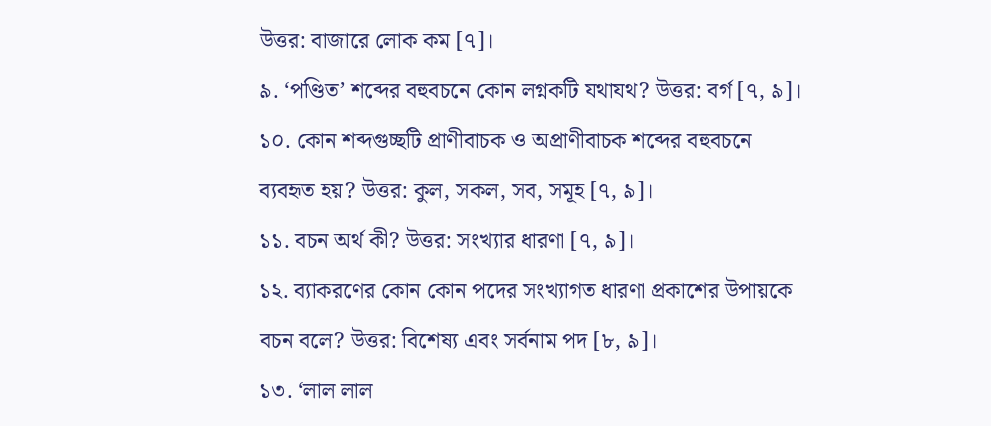উত্তর: বাজারে লোক কম [৭]।
৯. ‘পণ্ডিত’ শব্দের বহুবচনে কোন লগ্নকটি যথাযথ? উত্তর: বর্গ [৭, ৯]।
১০. কোন শব্দগুচ্ছটি প্রাণীবাচক ও অপ্রাণীবাচক শব্দের বহুবচনে ব্যবহৃত হয়? উত্তর: কুল, সকল, সব, সমূহ [৭, ৯]।
১১. বচন অর্থ কী? উত্তর: সংখ্যার ধারণা [৭, ৯]।
১২. ব্যাকরণের কোন কোন পদের সংখ্যাগত ধারণা প্রকাশের উপায়কে বচন বলে? উত্তর: বিশেষ্য এবং সর্বনাম পদ [৮, ৯]।
১৩. ‘লাল লাল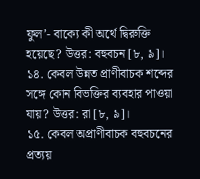ফুল’- বাক্যে কী অর্থে দ্বিরুক্তি হয়েছে? উত্তর: বহুবচন [৮, ৯]।
১৪. কেবল উন্নত প্রাণীবাচক শব্দের সঙ্গে কোন বিভক্তির ব্যবহার পাওয়া যায়? উত্তর: রা [৮, ৯]।
১৫. কেবল অপ্রাণীবাচক বহুবচনের প্রত্যয়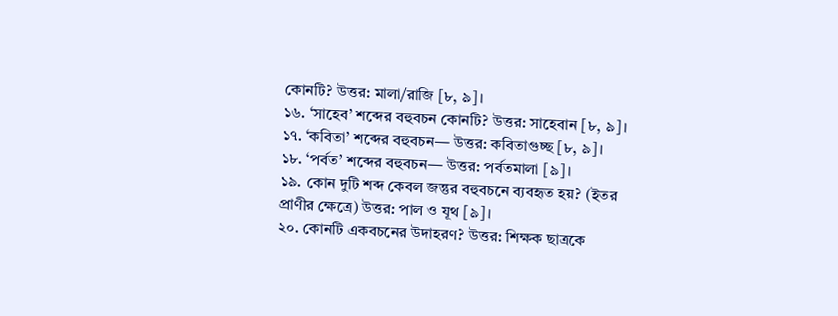কোনটি? উত্তর: মালা/রাজি [৮, ৯]।
১৬. ‘সাহেব’ শব্দের বহুবচন কোনটি? উত্তর: সাহেবান [৮, ৯]।
১৭. ‘কবিতা’ শব্দের বহুবচন— উত্তর: কবিতাগুচ্ছ [৮, ৯]।
১৮. ‘পর্বত’ শব্দের বহুবচন— উত্তর: পর্বতমালা [৯]।
১৯. কোন দুটি শব্দ কেবল জন্তুর বহুবচনে ব্যবহৃত হয়? (ইতর প্রাণীর ক্ষেত্রে) উত্তর: পাল ও যূথ [৯]।
২০. কোনটি একবচনের উদাহরণ? উত্তর: শিক্ষক ছাত্রকে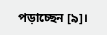পড়াচ্ছেন [৯]।